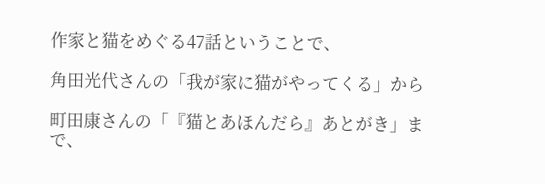作家と猫をめぐる47話ということで、

角田光代さんの「我が家に猫がやってくる」から

町田康さんの「『猫とあほんだら』あとがき」まで、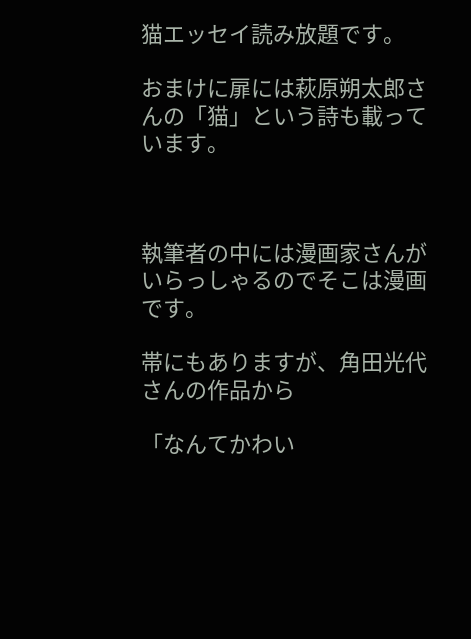猫エッセイ読み放題です。

おまけに扉には萩原朔太郎さんの「猫」という詩も載っています。



執筆者の中には漫画家さんがいらっしゃるのでそこは漫画です。

帯にもありますが、角田光代さんの作品から

「なんてかわい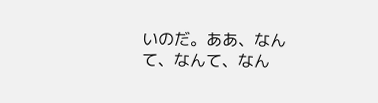いのだ。ああ、なんて、なんて、なん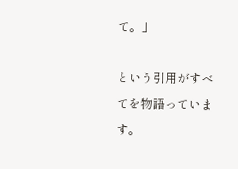て。」

という引用がすべてを物語っています。